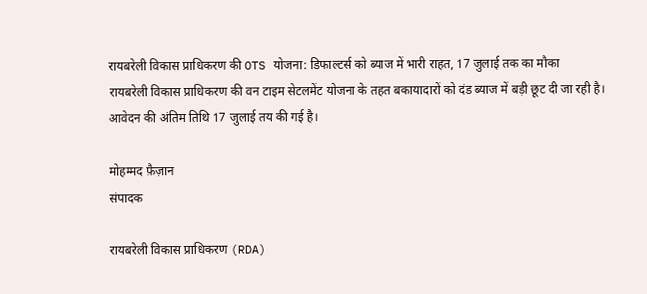रायबरेली विकास प्राधिकरण की OTS योजना: डिफाल्टर्स को ब्याज में भारी राहत, 17 जुलाई तक का मौका
रायबरेली विकास प्राधिकरण की वन टाइम सेटलमेंट योजना के तहत बकायादारों को दंड ब्याज में बड़ी छूट दी जा रही है। आवेदन की अंतिम तिथि 17 जुलाई तय की गई है।

मोहम्मद फ़ैज़ान
संपादक

रायबरेली विकास प्राधिकरण (RDA)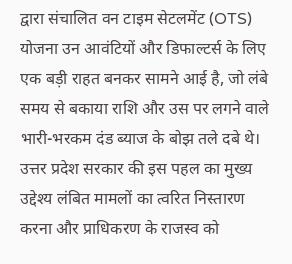द्वारा संचालित वन टाइम सेटलमेंट (OTS) योजना उन आवंटियों और डिफाल्टर्स के लिए एक बड़ी राहत बनकर सामने आई है, जो लंबे समय से बकाया राशि और उस पर लगने वाले भारी-भरकम दंड ब्याज के बोझ तले दबे थे। उत्तर प्रदेश सरकार की इस पहल का मुख्य उद्देश्य लंबित मामलों का त्वरित निस्तारण करना और प्राधिकरण के राजस्व को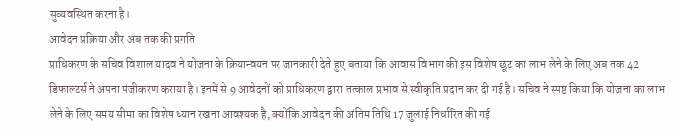सुव्यवस्थित करना है।
आवेदन प्रक्रिया और अब तक की प्रगति
प्राधिकरण के सचिव विशाल यादव ने योजना के क्रियान्वयन पर जानकारी देते हुए बताया कि आवास विभाग की इस विशेष छूट का लाभ लेने के लिए अब तक 42 डिफाल्टर्स ने अपना पंजीकरण कराया है। इनमें से 9 आवेदनों को प्राधिकरण द्वारा तत्काल प्रभाव से स्वीकृति प्रदान कर दी गई है। सचिव ने स्पष्ट किया कि योजना का लाभ लेने के लिए समय सीमा का विशेष ध्यान रखना आवश्यक है, क्योंकि आवेदन की अंतिम तिथि 17 जुलाई निर्धारित की गई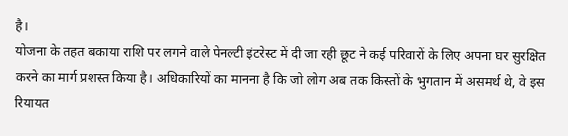है।
योजना के तहत बकाया राशि पर लगने वाले पेनल्टी इंटरेस्ट में दी जा रही छूट ने कई परिवारों के लिए अपना घर सुरक्षित करने का मार्ग प्रशस्त किया है। अधिकारियों का मानना है कि जो लोग अब तक किस्तों के भुगतान में असमर्थ थे, वे इस रियायत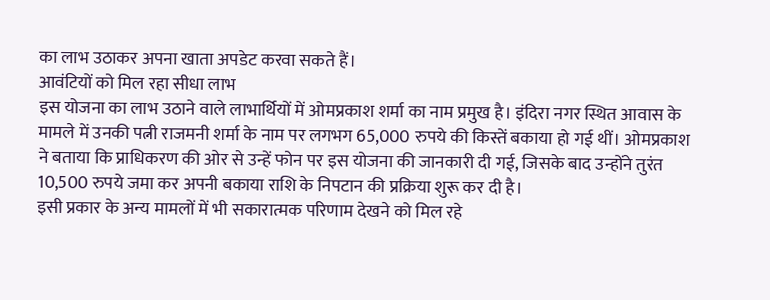का लाभ उठाकर अपना खाता अपडेट करवा सकते हैं।
आवंटियों को मिल रहा सीधा लाभ
इस योजना का लाभ उठाने वाले लाभार्थियों में ओमप्रकाश शर्मा का नाम प्रमुख है। इंदिरा नगर स्थित आवास के मामले में उनकी पत्नी राजमनी शर्मा के नाम पर लगभग 65,000 रुपये की किस्तें बकाया हो गई थीं। ओमप्रकाश ने बताया कि प्राधिकरण की ओर से उन्हें फोन पर इस योजना की जानकारी दी गई, जिसके बाद उन्होंने तुरंत 10,500 रुपये जमा कर अपनी बकाया राशि के निपटान की प्रक्रिया शुरू कर दी है।
इसी प्रकार के अन्य मामलों में भी सकारात्मक परिणाम देखने को मिल रहे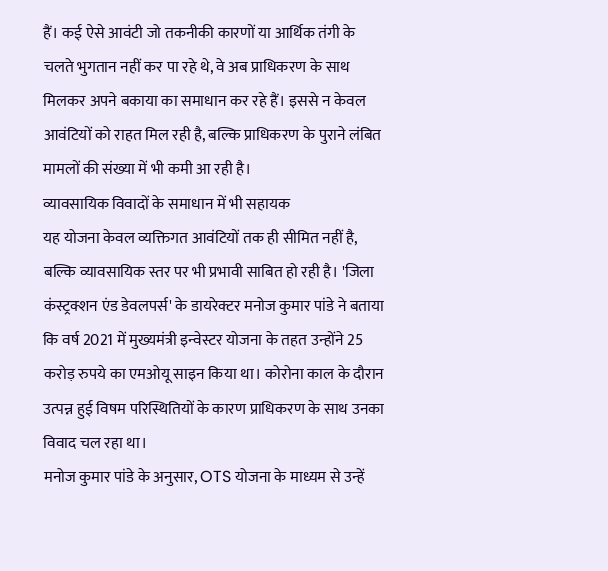हैं। कई ऐसे आवंटी जो तकनीकी कारणों या आर्थिक तंगी के चलते भुगतान नहीं कर पा रहे थे, वे अब प्राधिकरण के साथ मिलकर अपने बकाया का समाधान कर रहे हैं। इससे न केवल आवंटियों को राहत मिल रही है, बल्कि प्राधिकरण के पुराने लंबित मामलों की संख्या में भी कमी आ रही है।
व्यावसायिक विवादों के समाधान में भी सहायक
यह योजना केवल व्यक्तिगत आवंटियों तक ही सीमित नहीं है, बल्कि व्यावसायिक स्तर पर भी प्रभावी साबित हो रही है। 'जिला कंस्ट्रक्शन एंड डेवलपर्स' के डायरेक्टर मनोज कुमार पांडे ने बताया कि वर्ष 2021 में मुख्यमंत्री इन्वेस्टर योजना के तहत उन्होंने 25 करोड़ रुपये का एमओयू साइन किया था। कोरोना काल के दौरान उत्पन्न हुई विषम परिस्थितियों के कारण प्राधिकरण के साथ उनका विवाद चल रहा था।
मनोज कुमार पांडे के अनुसार, OTS योजना के माध्यम से उन्हें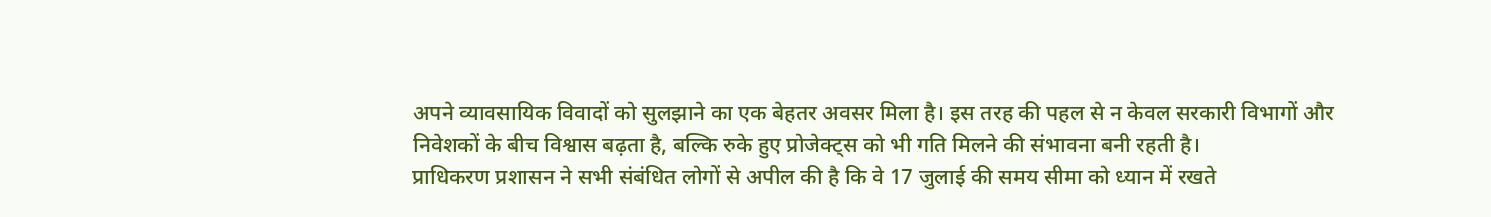अपने व्यावसायिक विवादों को सुलझाने का एक बेहतर अवसर मिला है। इस तरह की पहल से न केवल सरकारी विभागों और निवेशकों के बीच विश्वास बढ़ता है, बल्कि रुके हुए प्रोजेक्ट्स को भी गति मिलने की संभावना बनी रहती है।
प्राधिकरण प्रशासन ने सभी संबंधित लोगों से अपील की है कि वे 17 जुलाई की समय सीमा को ध्यान में रखते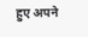हुए अपने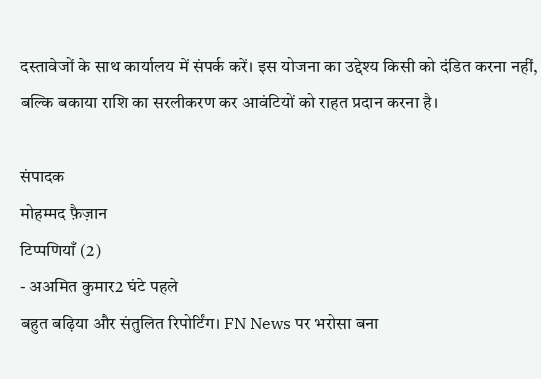दस्तावेजों के साथ कार्यालय में संपर्क करें। इस योजना का उद्देश्य किसी को दंडित करना नहीं, बल्कि बकाया राशि का सरलीकरण कर आवंटियों को राहत प्रदान करना है।

संपादक
मोहम्मद फ़ैज़ान
टिप्पणियाँ (2)
- अअमित कुमार2 घंटे पहले
बहुत बढ़िया और संतुलित रिपोर्टिंग। FN News पर भरोसा बना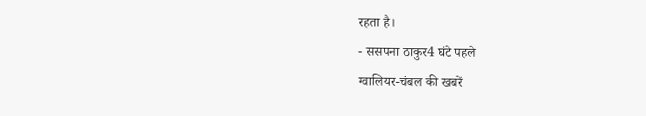रहता है।
- ससपना ठाकुर4 घंटे पहले
ग्वालियर-चंबल की खबरें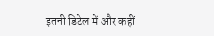इतनी डिटेल में और कहीं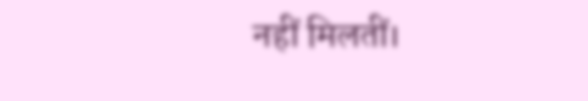नहीं मिलतीं।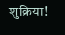शुक्रिया!